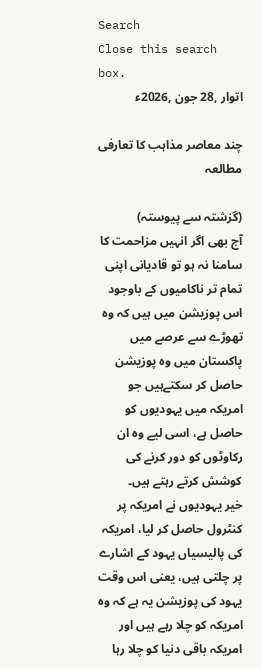Search
Close this search box.
اتوار ,28 جون ,2026ء

چند معاصر مذاہب کا تعارفی مطالعہ

(گزشتہ سے پیوستہ)
آج بھی اگر انہیں مزاحمت کا سامنا نہ ہو تو قادیانی اپنی تمام تر ناکامیوں کے باوجود اس پوزیشن میں ہیں کہ وہ تھوڑے سے عرصے میں پاکستان میں وہ پوزیشن حاصل کر سکتےہیں جو امریکہ میں یہودیوں کو حاصل ہے، اسی لیے وہ ان رکاوٹوں کو دور کرنے کی کوشش کرتے رہتے ہیں۔
خیر یہودیوں نے امریکہ پر کنٹرول حاصل کر لیا، امریکہ کی پالیسیاں یہود کے اشارے پر چلتی ہیں، یعنی اس وقت یہود کی پوزیشن یہ ہے کہ وہ امریکہ کو چلا رہے ہیں اور امریکہ باقی دنیا کو چلا رہا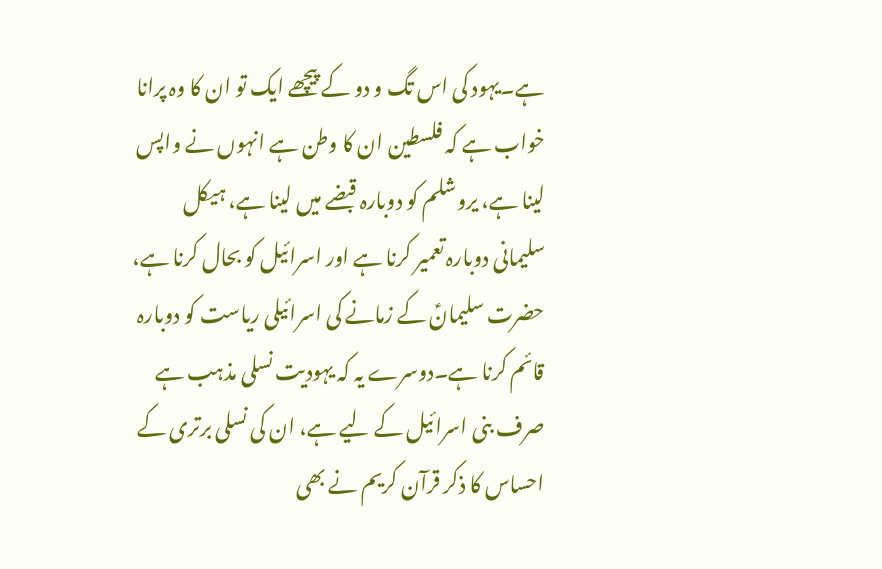ہے۔یہود کی اس تگ و دو کے پیچھے ایک تو ان کا وہ پرانا خواب ہے کہ فلسطین ان کا وطن ہے انہوں نے واپس لینا ہے، یروشلم کو دوبارہ قبضے میں لینا ہے، ہیکل سلیمانی دوبارہ تعمیر کرنا ہے اور اسرائیل کو بحال کرنا ہے، حضرت سلیمانؑ کے زمانے کی اسرائیلی ریاست کو دوبارہ قائم کرنا ہے۔دوسرے یہ کہ یہودیت نسلی مذہب ہے صرف بنی اسرائیل کے لیے ہے، ان کی نسلی برتری کے احساس کا ذکر قرآن کریم نے بھی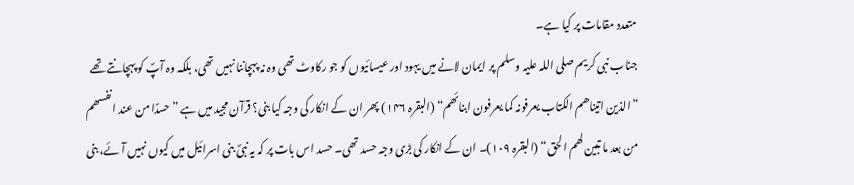متعدد مقامات پر کیا ہے۔
جناب نبی کریم صلی اللہ علیہ وسلم پر ایمان لانے میں یہود اور عیسائیوں کو جو رکاوٹ تھی وہ نہ پہچاننا نہیں تھی، بلکہ وہ آپؐ کو پہچانتے تھے ”الذین اتیناھم الکتاب یعرفونہ کما یعرفون ابنائھم“ (البقرہ ۱۴۶) پھر ان کے انکار کی وجہ کیا بنی؟ قرآن مجید میں ہے ”حسدًا من عند انفسھم من بعد ما تبین لھم الحق“ (البقرہ ۱۰۹)۔ ان کے انکار کی بڑی وجہ حسد تھی۔ حسد اس بات پر کہ یہ نبیؐ بنی اسرائیل میں کیوں نہیں آئے، بنی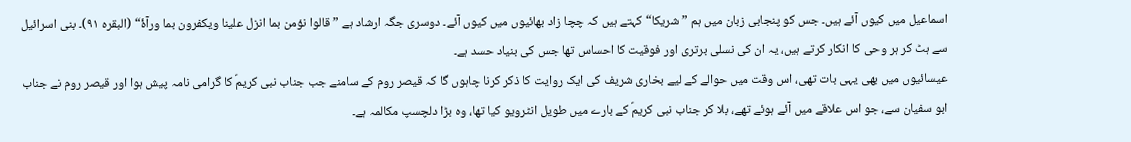اسماعیل میں کیوں آئے ہیں۔ جس کو پنجابی زبان میں ہم ”شریکا“ کہتے ہیں کہ چچا زاد بھائیوں میں کیوں آئے۔ دوسری جگہ ارشاد ہے ”قالوا نؤمن بما انزل علینا ویکفرون بما ورآۂ“ (البقرہ ۹۱)۔ بنی اسرائیل سے ہٹ کر ہر وحی کا انکار کرتے ہیں، یہ ان کی نسلی برتری اور فوقیت کا احساس تھا جس کی بنیاد حسد ہے۔
عیسائیوں میں بھی یہی بات تھی، اس وقت میں حوالے کے لیے بخاری شریف کی ایک روایت کا ذکر کرنا چاہوں گا کہ قیصر روم کے سامنے جب جناب نبی کریمؐ کا گرامی نامہ پیش ہوا اور قیصر روم نے جناب ابو سفیان سے، جو اس علاقے میں آئے ہوئے تھے، بلا کر جناب نبی کریمؐ کے بارے میں طویل انٹرویو کیا تھا، وہ بڑا دلچسپ مکالمہ ہے۔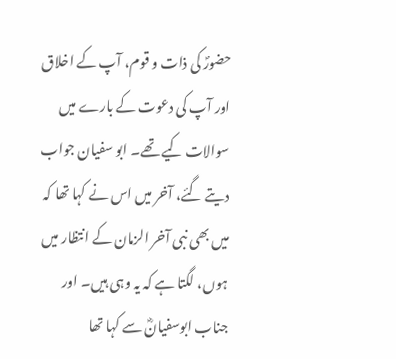حضورؐ کی ذات و قوم، آپ کے اخلاق اور آپ کی دعوت کے بارے میں سوالات کیے تھے۔ ابو سفیان جواب دیتے گئے، آخر میں اس نے کہا تھا کہ میں بھی نبی آخر الزمان کے انتظار میں ہوں، لگتا ہے کہ یہ وہی ہیں۔ اور جناب ابوسفیانؓ سے کہا تھا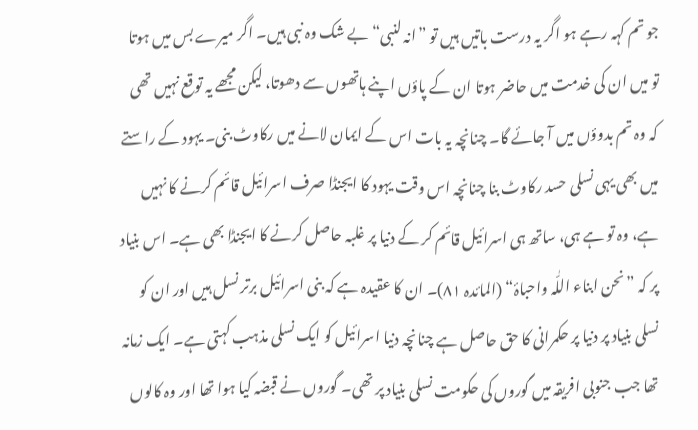جو تم کہہ رہے ہو اگر یہ درست باتیں ہیں تو ”انہ لنبی“ بے شک وہ نبی ہیں۔ اگر میرے بس میں ہوتا تو میں ان کی خدمت میں حاضر ہوتا ان کے پاؤں اپنے ہاتھوں سے دھوتا، لیکن مجھے یہ توقع نہیں تھی کہ وہ تم بدوؤں میں آ جائے گا۔ چنانچہ یہ بات اس کے ایمان لانے میں رکاوٹ بنی۔ یہود کے راستے میں بھی یہی نسلی حسد رکاوٹ بنا چنانچہ اس وقت یہود کا ایجنڈا صرف اسرائیل قائم کرنے کا نہیں ہے، وہ تو ہے ہی، ساتھ ہی اسرائیل قائم کر کے دنیا پر غلبہ حاصل کرنے کا ایجنڈا بھی ہے۔ اس بنیاد پر کہ ”نحن ابناء اللّٰہ واحباۂ“ (المائدہ ۸۱)۔ ان کا عقیدہ ہے کہ بنی اسرائیل برتر نسل ہیں اور ان کو نسلی بنیاد پر دنیا پر حکمرانی کا حق حاصل ہے چنانچہ دنیا اسرائیل کو ایک نسلی مذہب کہتی ہے۔ ایک زمانہ تھا جب جنوبی افریقہ میں گوروں کی حکومت نسلی بنیاد پر تھی۔ گوروں نے قبضہ کیا ہوا تھا اور وہ کالوں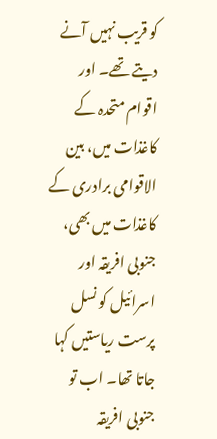کو قریب نہیں آنے دیتے تھے۔ اور اقوام متحدہ کے کاغذات میں، بین الاقوامی برادری کے کاغذات میں بھی، جنوبی افریقہ اور اسرائیل کو نسل پرست ریاستیں کہا جاتا تھا۔ اب تو جنوبی افریقہ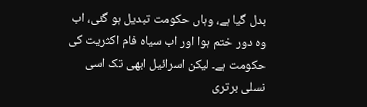بدل گیا ہے، وہاں حکومت تبدیل ہو گئی، اب وہ دور ختم ہوا اور اب سیاہ فام اکثریت کی حکومت ہے۔ لیکن اسرائیل ابھی تک اسی نسلی برتری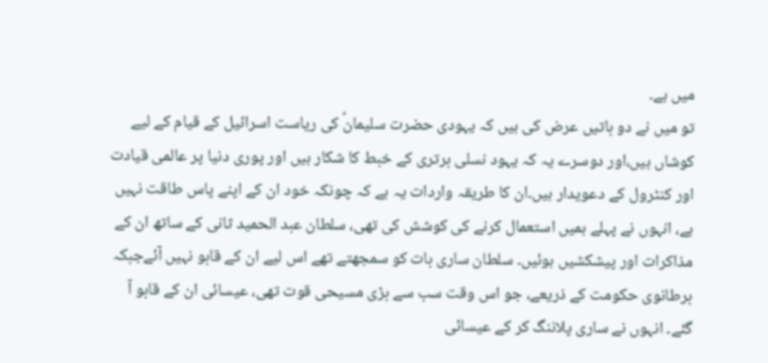میں ہے۔
تو میں نے دو باتیں عرض کی ہیں کہ یہودی حضرت سلیمانؑ کی ریاست اسرائیل کے قیام کے لیے کوشاں ہیں،اور دوسرے یہ کہ یہود نسلی برتری کے خبط کا شکار ہیں اور پوری دنیا پر عالمی قیادت اور کنٹرول کے دعویدار ہیں۔ان کا طریقہ واردات یہ ہے کہ چونکہ خود ان کے اپنے پاس طاقت نہیں ہے، انہوں نے پہلے ہمیں استعمال کرنے کی کوشش کی تھی، سلطان عبد الحمید ثانی کے ساتھ ان کے مذاکرات اور پیشکشیں ہوئیں۔ سلطان ساری بات کو سمجھتے تھے اس لیے ان کے قابو نہیں آئےجبکہ برطانوی حکومت کے ذریعے، جو اس وقت سب سے بڑی مسیحی قوت تھی، عیسائی ان کے قابو آ گئے۔ انہوں نے ساری پلاننگ کر کے عیسائی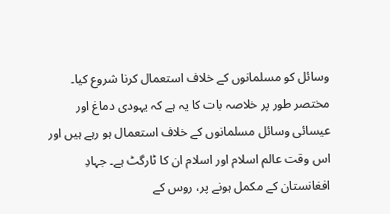وسائل کو مسلمانوں کے خلاف استعمال کرنا شروع کیا۔ مختصر طور پر خلاصہ بات کا یہ ہے کہ یہودی دماغ اور عیسائی وسائل مسلمانوں کے خلاف استعمال ہو رہے ہیں اور اس وقت عالم اسلام اور اسلام ان کا ٹارگٹ ہے۔ جہادِ افغانستان کے مکمل ہونے پر، روس کے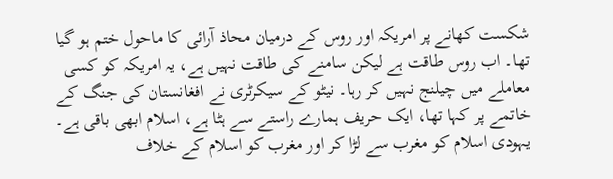شکست کھانے پر امریکہ اور روس کے درمیان محاذ آرائی کا ماحول ختم ہو گیا تھا۔ اب روس طاقت ہے لیکن سامنے کی طاقت نہیں ہے، یہ امریکہ کو کسی معاملے میں چیلنج نہیں کر رہا۔ نیٹو کے سیکرٹری نے افغانستان کی جنگ کے خاتمے پر کہا تھا، ایک حریف ہمارے راستے سے ہٹا ہے، اسلام ابھی باقی ہے۔ یہودی اسلام کو مغرب سے لڑا کر اور مغرب کو اسلام کے خلاف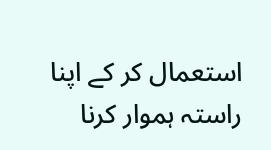استعمال کر کے اپنا راستہ ہموار کرنا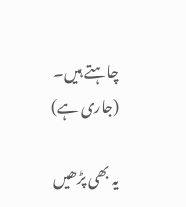چاہتے ہیں۔
(جاری ہے)

یہ بھی پڑھیں